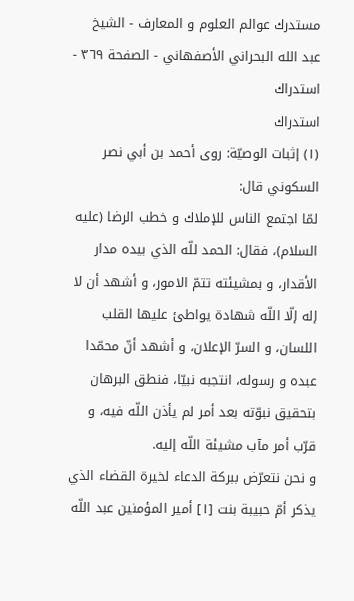مستدرك عوالم العلوم و المعارف - الشيخ عبد الله البحراني الأصفهاني - الصفحة ٣٦٩ - استدراك
استدراك
(١) إثبات الوصيّة: روى أحمد بن أبي نصر السكوني قال:
لمّا اجتمع الناس للإملاك و خطب الرضا (عليه السلام)، فقال: الحمد للّه الذي بيده مدار الأقدار، و بمشيئته تتمّ الامور، و أشهد أن لا إله إلّا اللّه شهادة يواطئ عليها القلب اللسان، و السرّ الإعلان، و أشهد أنّ محمّدا عبده و رسوله، انتجبه نبيّا، فنطق البرهان بتحقيق نبوّته بعد أمر لم يأذن اللّه فيه، و قرّب أمر مآب مشيئة اللّه إليه.
و نحن نتعرّض ببركة الدعاء لخيرة القضاء الذي يذكر أمّ حبيبة بنت [١] أمير المؤمنين عبد اللّه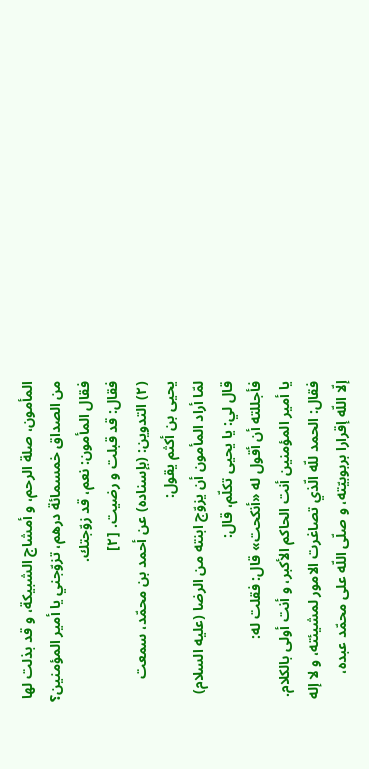المأمون، صلة الرحم، و أمشاج الشبيكة، و قد بذلت لها من الصداق خمسمائة درهم، تزوّجني يا أمير المؤمنين؟ فقال المأمون: نعم، قد زوّجتك.
فقال: قد قبلت و رضيت. [٢]
(٢) التدوين: (بإسناده) عن أحمد بن محمّد، سمعت يحيى بن أكثم يقول:
لمّا أراد المأمون أن يزوّج ابنته من الرضا (عليه السلام) قال لي: يا يحيى تكلّم، قال:
فأجللته أن أقول له «أنكحت» قال: فقلت له:
يا أمير المؤمنين أنت الحاكم الأكبر، و أنت أولى بالكلام.
فقال: الحمد للّه الّذي تصاغرت الامور لمشيئته، و لا إله إلّا اللّه إقرارا بربوبيّته، و صلّى اللّه على محمّد عبده،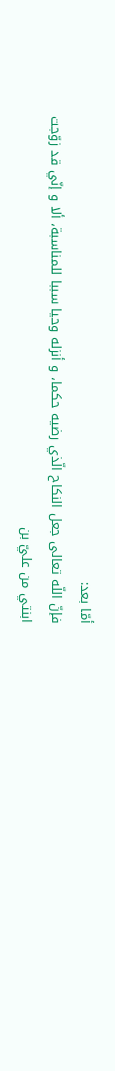أمّا بعد:
فإنّ اللّه تعالى جعل النكاح الّذي رضيه حكما، و أنزله وحيا سببا للمناسبة، ألا و إنّي قد زوّجت ابنتي من عليّ بن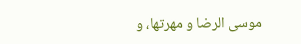موسى الرضا و مهرتها، و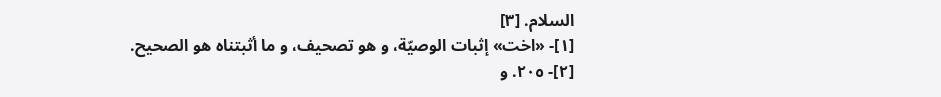السلام. [٣]
[١]- «اخت» إثبات الوصيّة، و هو تصحيف، و ما أثبتناه هو الصحيح.
[٢]- ٢٠٥. و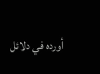أورده في دلائل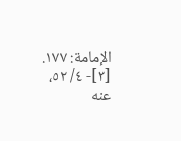الإمامة: ١٧٧.
[٣]- ٤/ ٥٢، عنه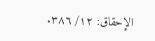الإحقاق: ١٢/ ٣٨٦.